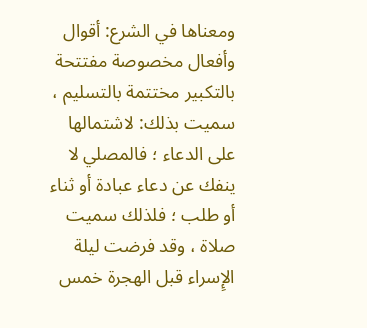ومعناها في الشرع: أقوال وأفعال مخصوصة مفتتحة بالتكبير مختتمة بالتسليم ، سميت بذلك: لاشتمالها على الدعاء ؛ فالمصلي لا ينفك عن دعاء عبادة أو ثناء أو طلب ؛ فلذلك سميت صلاة ، وقد فرضت ليلة الإِسراء قبل الهجرة خمس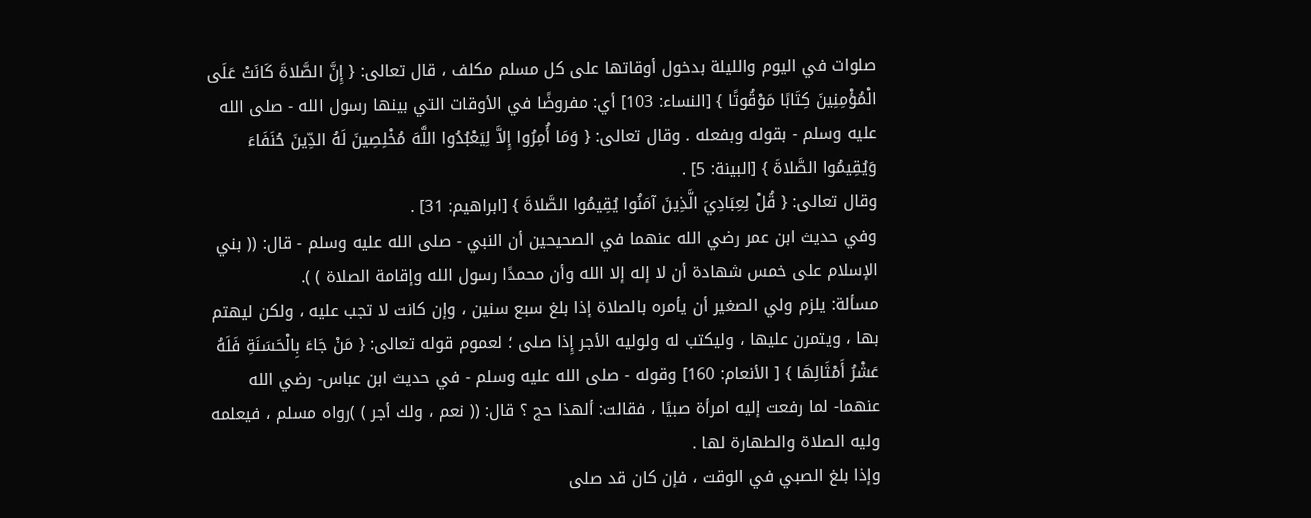صلوات في اليوم والليلة بدخول أوقاتها على كل مسلم مكلف ، قال تعالى: { إِنَّ الصَّلاةَ كَانَتْ عَلَى الْمُؤْمِنِينَ كِتَابًا مَوْقُوتًا } [النساء: 103] أي: مفروضًا في الأوقات التي بينها رسول الله - صلى الله عليه وسلم - بقوله وبفعله . وقال تعالى: { وَمَا أُمِرُوا إِلاَّ لِيَعْبُدُوا اللَّهَ مُخْلِصِينَ لَهُ الدِّينَ حُنَفَاءَ وَيُقِيمُوا الصَّلاةَ } [البينة: 5] .
وقال تعالى: { قُلْ لِعِبَادِيَ الَّذِينَ آمَنُوا يُقِيمُوا الصَّلاةَ } [ابراهيم: 31] .
وفي حديث ابن عمر رضي الله عنهما في الصحيحين أن النبي - صلى الله عليه وسلم - قال: (( بني الإسلام على خمس شهادة أن لا إله إلا الله وأن محمدًا رسول الله وإقامة الصلاة ) ).
مسألة: يلزم ولي الصغير أن يأمره بالصلاة إذا بلغ سبع سنين ، وإن كانت لا تجب عليه ، ولكن ليهتم بها ، ويتمرن عليها ، وليكتب له ولوليه الأجر إِذا صلى ؛ لعموم قوله تعالى: { مَنْ جَاءَ بِالْحَسَنَةِ فَلَهُ عَشْرُ أَمْثَالِهَا } [ الأنعام: 160] وقوله - صلى الله عليه وسلم - في حديث ابن عباس- رضي الله عنهما- لما رفعت إليه امرأة صبيًا ، فقالت: ألهذا حج ؟ قال: (( نعم ، ولك أجر ) )رواه مسلم ، فيعلمه وليه الصلاة والطهارة لها .
وإذا بلغ الصبي في الوقت ، فإن كان قد صلى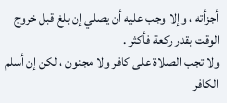أجزأته ، وإلا وجب عليه أن يصلي إن بلغ قبل خروج الوقت بقدر ركعة فأكثر .
ولا تجب الصلاة على كافر ولا مجنون ، لكن إن أسلم الكافر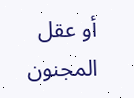أو عقل المجنون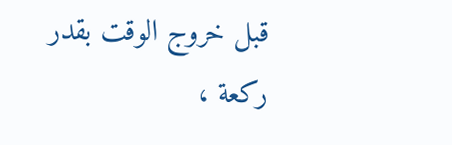قبل خروج الوقت بقدر ركعة ،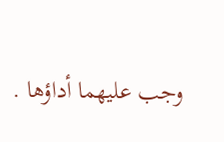وجب عليهما أداؤها .